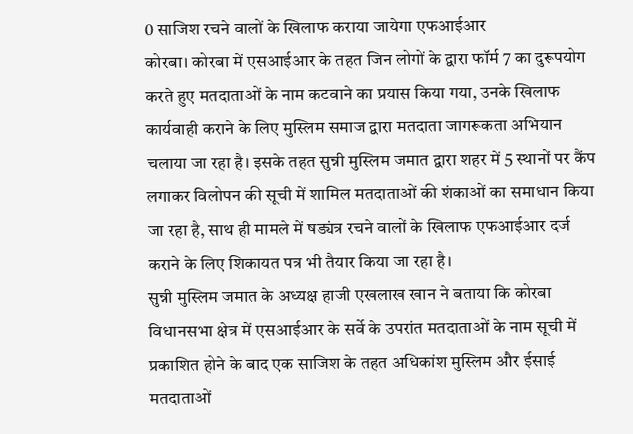0 साजिश रचने वालों के खिलाफ कराया जायेगा एफआईआर
कोरबा। कोरबा में एसआईआर के तहत जिन लोगों के द्वारा फॉर्म 7 का दुरूपयोग करते हुए मतदाताओं के नाम कटवाने का प्रयास किया गया, उनके खिलाफ कार्यवाही कराने के लिए मुस्लिम समाज द्वारा मतदाता जागरूकता अभियान चलाया जा रहा है। इसके तहत सुन्नी मुस्लिम जमात द्वारा शहर में 5 स्थानों पर कैंप लगाकर विलोपन की सूची में शामिल मतदाताओं की शंकाओं का समाधान किया जा रहा है, साथ ही मामले में षड्यंत्र रचने वालों के खिलाफ एफआईआर दर्ज कराने के लिए शिकायत पत्र भी तैयार किया जा रहा है।
सुन्नी मुस्लिम जमात के अध्यक्ष हाजी एखलाख खान ने बताया कि कोरबा विधानसभा क्षेत्र में एसआईआर के सर्वे के उपरांत मतदाताओं के नाम सूची में प्रकाशित होने के बाद एक साजिश के तहत अधिकांश मुस्लिम और ईसाई मतदाताओं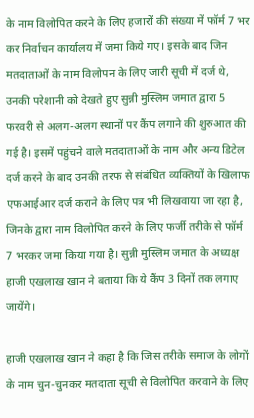के नाम विलोपित करने के लिए हजारों की संख्या में फॉर्म 7 भर कर निर्वाचन कार्यालय में जमा किये गए। इसके बाद जिन मतदाताओं के नाम विलोपन के लिए जारी सूची में दर्ज थे, उनकी परेशानी को देखते हुए सुन्नी मुस्लिम जमात द्वारा 5 फरवरी से अलग-अलग स्थानों पर कैंप लगाने की शुरुआत की गई है। इसमें पहुंचने वाले मतदाताओं के नाम और अन्य डिटेल दर्ज करने के बाद उनकी तरफ से संबंधित व्यक्तियों के खिलाफ एफआईआर दर्ज कराने के लिए पत्र भी लिखवाया जा रहा है, जिनके द्वारा नाम विलोपित करने के लिए फर्जी तरीके से फॉर्म 7 भरकर जमा किया गया है। सुन्नी मुस्लिम जमात के अध्यक्ष हाजी एखलाख खान ने बताया कि ये कैंप 3 दिनों तक लगाए जायेंगे।

हाजी एखलाख खान ने कहा है कि जिस तरीके समाज के लोगों के नाम चुन-चुनकर मतदाता सूची से विलोपित करवाने के लिए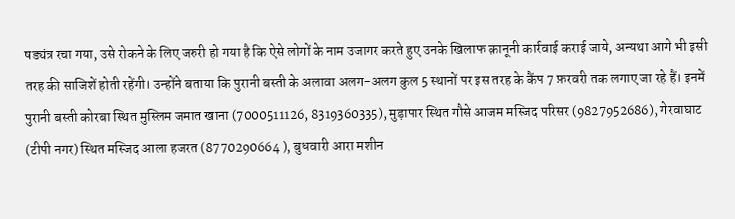षड्यंत्र रचा गया, उसे रोकने के लिए जरुरी हो गया है कि ऐसे लोगों के नाम उजागर करते हुए उनके खिलाफ क़ानूनी कार्रवाई कराई जाये, अन्यथा आगे भी इसी तरह की साजिशें होती रहेंगी। उन्होंने बताया कि पुरानी बस्ती के अलावा अलग-अलग कुल 5 स्थानों पर इस तरह के कैंप 7 फ़रवरी तक लगाए जा रहे हैं। इनमें पुरानी बस्ती कोरबा स्थित मुस्लिम जमात खाना (7000511126, 8319360335), मुड़ापार स्थित गौसे आजम मस्जिद परिसर (9827952686), गेरवाघाट (टीपी नगर) स्थित मस्जिद आला हजरत (8770290664 ), बुधवारी आरा मशीन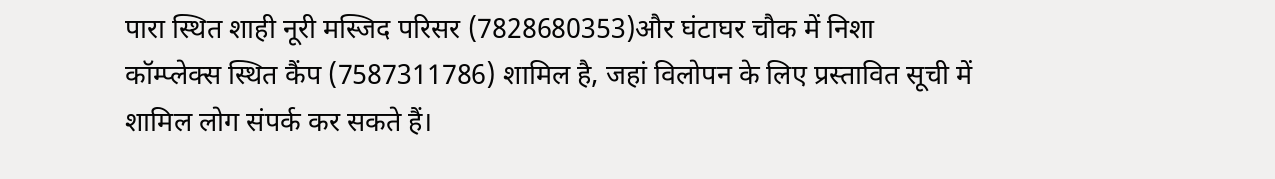पारा स्थित शाही नूरी मस्जिद परिसर (7828680353)और घंटाघर चौक में निशा कॉम्प्लेक्स स्थित कैंप (7587311786) शामिल है, जहां विलोपन के लिए प्रस्तावित सूची में शामिल लोग संपर्क कर सकते हैं।